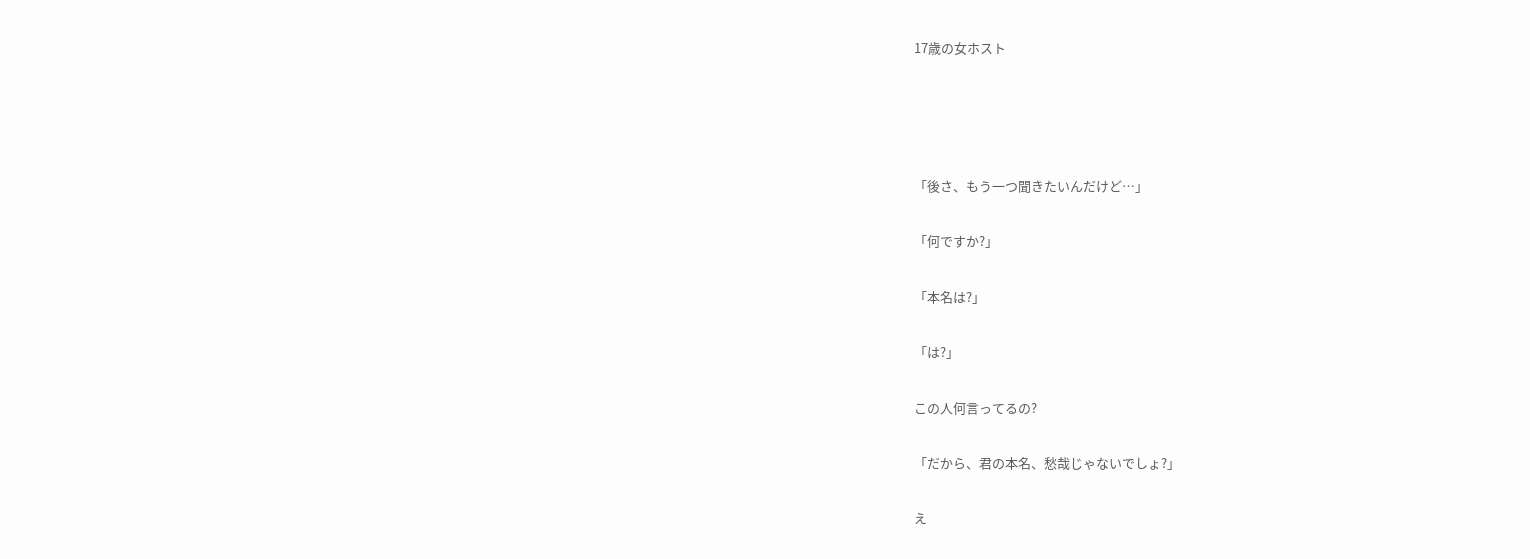17歳の女ホスト




「後さ、もう一つ聞きたいんだけど…」

「何ですか?」

「本名は?」

「は?」

この人何言ってるの?

「だから、君の本名、愁哉じゃないでしょ?」

え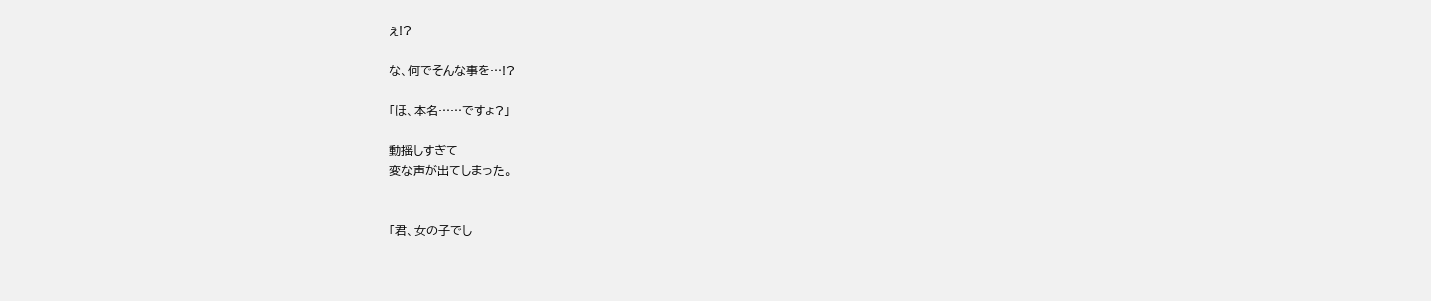ぇ!?

な、何でそんな事を…!?

「ほ、本名……ですょ?」

動揺しすぎて
変な声が出てしまった。


「君、女の子でし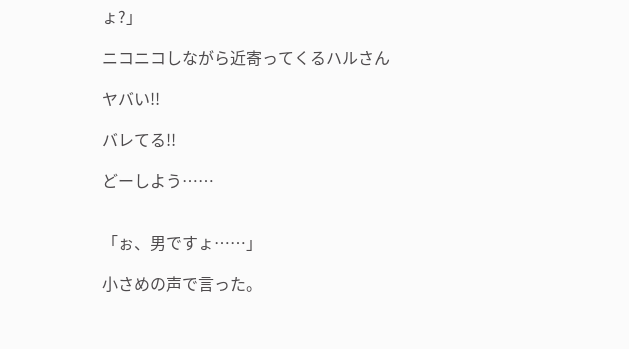ょ?」

ニコニコしながら近寄ってくるハルさん

ヤバい!!

バレてる!!

どーしよう……


「ぉ、男ですょ……」

小さめの声で言った。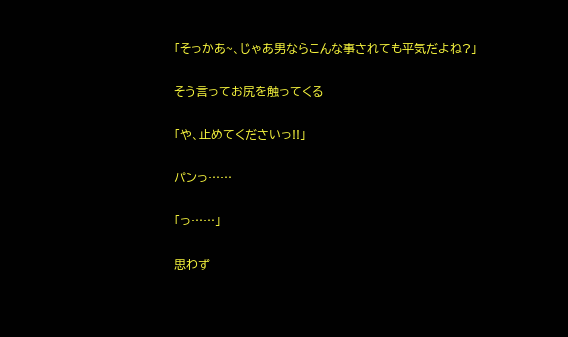「そっかあ~、じゃあ男ならこんな事されても平気だよね?」

そう言ってお尻を触ってくる

「や、止めてくださいっ!!」

パンっ……

「っ……」

思わず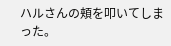ハルさんの頬を叩いてしまった。